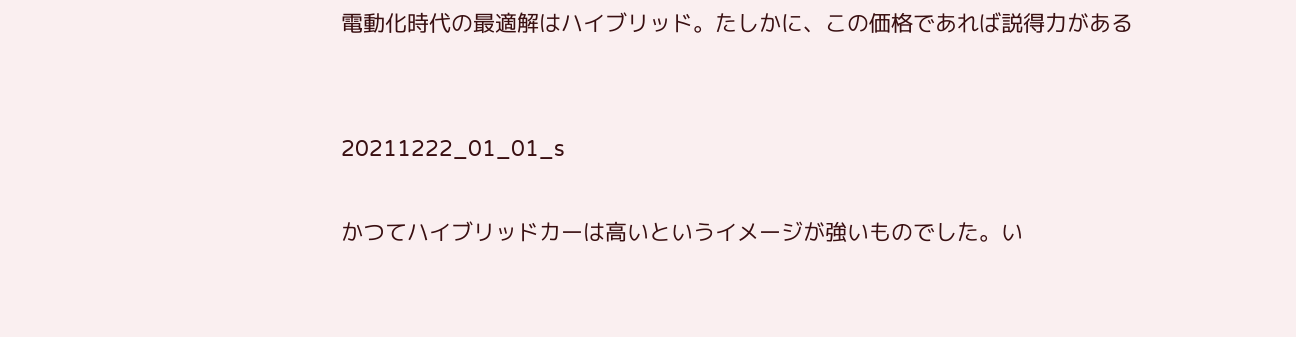電動化時代の最適解はハイブリッド。たしかに、この価格であれば説得力がある


20211222_01_01_s

かつてハイブリッドカーは高いというイメージが強いものでした。い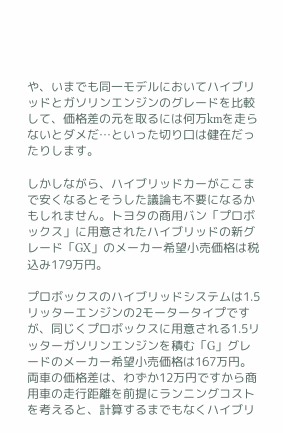や、いまでも同一モデルにおいてハイブリッドとガソリンエンジンのグレードを比較して、価格差の元を取るには何万kmを走らないとダメだ…といった切り口は健在だったりします。

しかしながら、ハイブリッドカーがここまで安くなるとそうした議論も不要になるかもしれません。トヨタの商用バン「プロボックス」に用意されたハイブリッドの新グレード「GX」のメーカー希望小売価格は税込み179万円。

プロボックスのハイブリッドシステムは1.5リッターエンジンの2モータータイプですが、同じくプロボックスに用意される1.5リッターガソリンエンジンを積む「G」グレードのメーカー希望小売価格は167万円。両車の価格差は、わずか12万円ですから商用車の走行距離を前提にランニングコストを考えると、計算するまでもなくハイブリ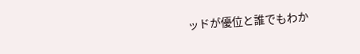ッドが優位と誰でもわか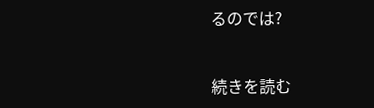るのでは?


続きを読む